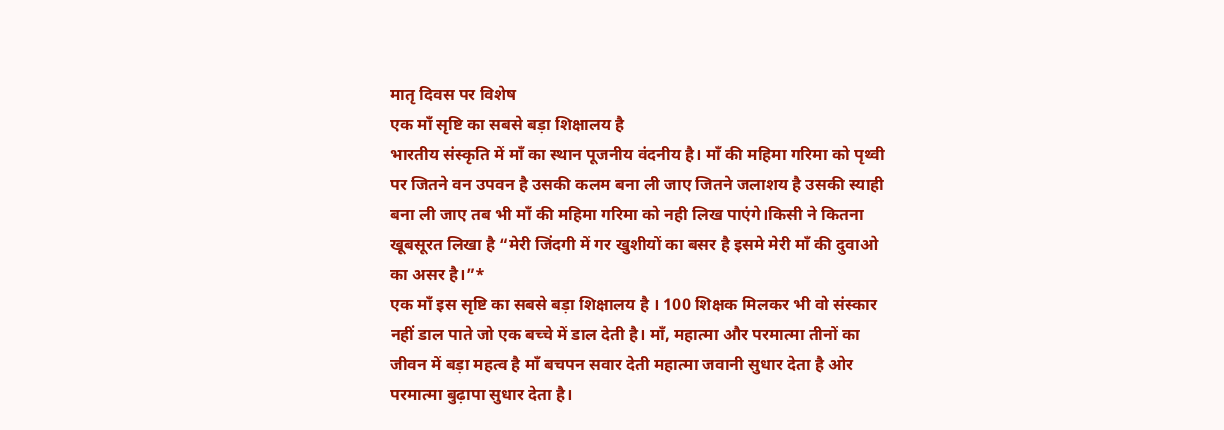मातृ दिवस पर विशेष
एक माँ सृष्टि का सबसे बड़ा शिक्षालय है
भारतीय संस्कृति में माँ का स्थान पूजनीय वंदनीय है। माँ की महिमा गरिमा को पृथ्वी पर जितने वन उपवन है उसकी कलम बना ली जाए जितने जलाशय है उसकी स्याही बना ली जाए तब भी माँ की महिमा गरिमा को नही लिख पाएंगे।किसी ने कितना खूबसूरत लिखा है “मेरी जिंदगी में गर खुशीयों का बसर है इसमे मेरी माँ की दुवाओ का असर है।”*
एक माँ इस सृष्टि का सबसे बड़ा शिक्षालय है । 100 शिक्षक मिलकर भी वो संस्कार नहीं डाल पाते जो एक बच्चे में डाल देती है। माँ, महात्मा और परमात्मा तीनों का जीवन में बड़ा महत्व है माँ बचपन सवार देती महात्मा जवानी सुधार देता है ओर परमात्मा बुढ़ापा सुधार देता है।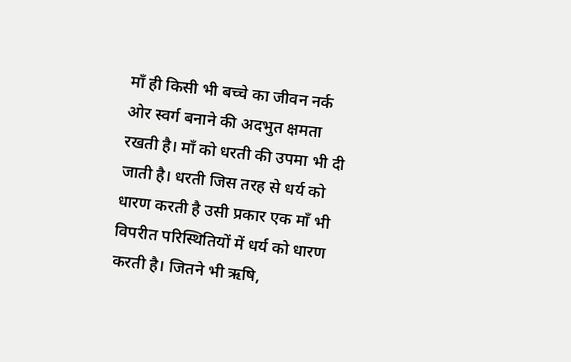माँ ही किसी भी बच्चे का जीवन नर्क ओर स्वर्ग बनाने की अदभुत क्षमता रखती है। माँ को धरती की उपमा भी दी जाती है। धरती जिस तरह से धर्य को धारण करती है उसी प्रकार एक माँ भी विपरीत परिस्थितियों में धर्य को धारण करती है। जितने भी ऋषि,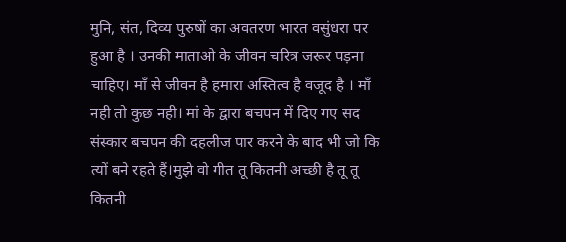मुनि, संत, दिव्य पुरुषों का अवतरण भारत वसुंधरा पर हुआ है । उनकी माताओ के जीवन चरित्र जरूर पड़ना चाहिए। माँ से जीवन है हमारा अस्तित्व है वजूद है । माँ नही तो कुछ नही। मां के द्वारा बचपन में दिए गए सद संस्कार बचपन की दहलीज पार करने के बाद भी जो कि त्यों बने रहते हैं।मुझे वो गीत तू कितनी अच्छी है तू तू कितनी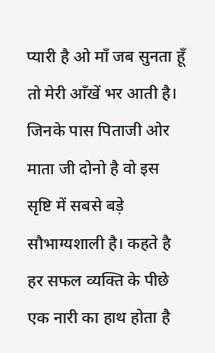प्यारी है ओ माँ जब सुनता हूँ तो मेरी आँखें भर आती है। जिनके पास पिताजी ओर माता जी दोनो है वो इस सृष्टि में सबसे बड़े सौभाग्यशाली है। कहते है हर सफल व्यक्ति के पीछे एक नारी का हाथ होता है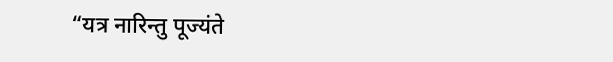“यत्र नारिन्तु पूज्यंते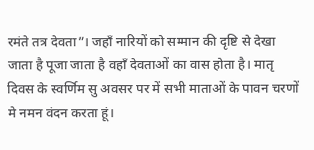रमंते तत्र देवता”। जहाँ नारियों को सम्मान की दृष्टि से देखा जाता है पूजा जाता है वहाँ देवताओं का वास होता है। मातृ दिवस के स्वर्णिम सु अवसर पर में सभी माताओं के पावन चरणों मे नमन वंदन करता हूं।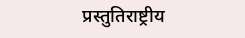प्रस्तुतिराष्ट्रीय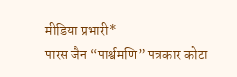मीडिया प्रभारी*
पारस जैन “पार्श्वमणि” पत्रकार कोटा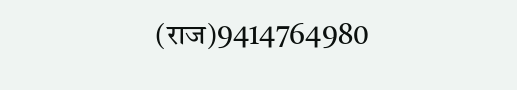(राज)9414764980